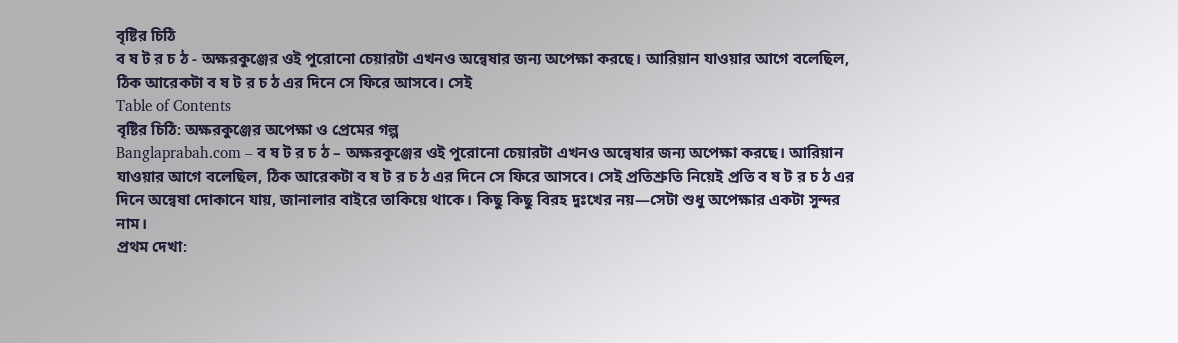বৃষ্টির চিঠি
ব ষ ট র চ ঠ - অক্ষরকুঞ্জের ওই পুরোনো চেয়ারটা এখনও অন্বেষার জন্য অপেক্ষা করছে। আরিয়ান যাওয়ার আগে বলেছিল, ঠিক আরেকটা ব ষ ট র চ ঠ এর দিনে সে ফিরে আসবে। সেই
Table of Contents
বৃষ্টির চিঠি: অক্ষরকুঞ্জের অপেক্ষা ও প্রেমের গল্প
Banglaprabah.com – ব ষ ট র চ ঠ – অক্ষরকুঞ্জের ওই পুরোনো চেয়ারটা এখনও অন্বেষার জন্য অপেক্ষা করছে। আরিয়ান যাওয়ার আগে বলেছিল, ঠিক আরেকটা ব ষ ট র চ ঠ এর দিনে সে ফিরে আসবে। সেই প্রতিশ্রুতি নিয়েই প্রতি ব ষ ট র চ ঠ এর দিনে অন্বেষা দোকানে যায়, জানালার বাইরে তাকিয়ে থাকে। কিছু কিছু বিরহ দুঃখের নয়—সেটা শুধু অপেক্ষার একটা সুন্দর নাম।
প্রথম দেখা: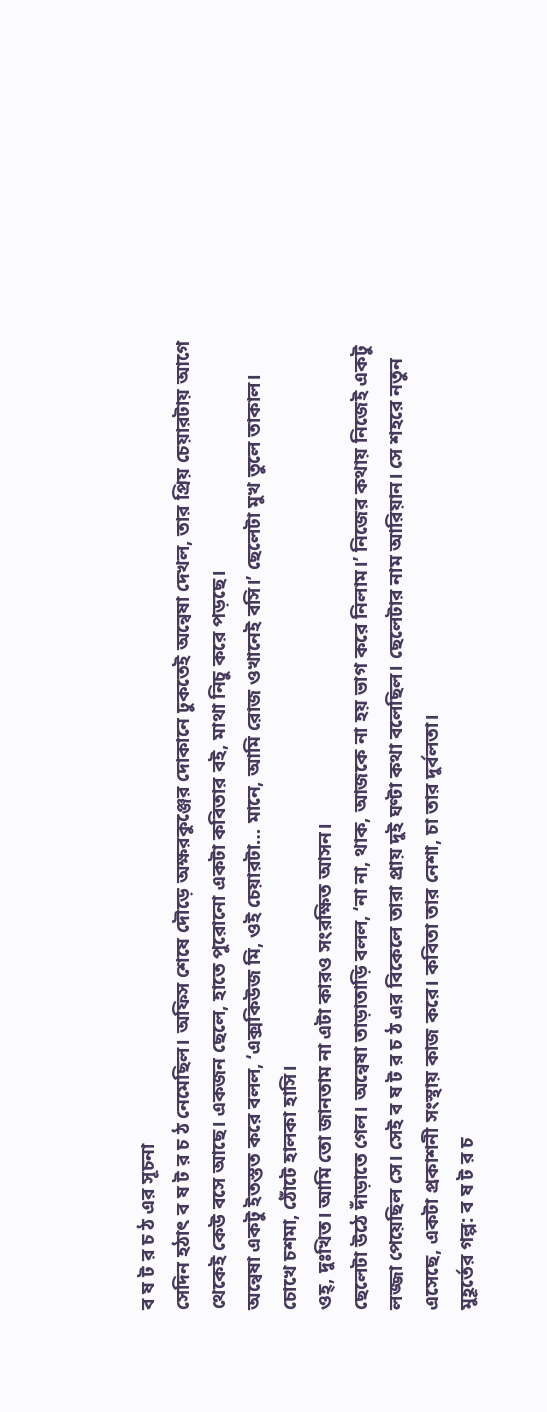ব ষ ট র চ ঠ এর সূচনা
সেদিন হঠাৎ ব ষ ট র চ ঠ নেমেছিল। অফিস শেষে দৌড়ে অক্ষরকুঞ্জের দোকানে ঢুকতেই অন্বেষা দেখল, তার প্রিয় চেয়ারটায় আগে থেকেই কেউ বসে আছে। একজন ছেলে, হাতে পুরোনো একটা কবিতার বই, মাথা নিচু করে পড়ছে।
অন্বেষা একটু ইতস্তত করে বলল, ‘এক্সকিউজ মি, ওই চেয়ারটা… মানে, আমি রোজ ওখানেই বসি।’ ছেলেটা মুখ তুলে তাকাল। চোখে চশমা, ঠোঁটে হালকা হাসি।
ওহ্, দুঃখিত। আমি তো জানতাম না এটা কারও সংরক্ষিত আসন।
ছেলেটা উঠে দাঁড়াতে গেল। অন্বেষা তাড়াতাড়ি বলল, ‘না না, থাক, আজকে না হয় ভাগ করে নিলাম।’ নিজের কথায় নিজেই একটু লজ্জা পেয়েছিল সে। সেই ব ষ ট র চ ঠ এর বিকেলে তারা প্রায় দুই ঘণ্টা কথা বলেছিল। ছেলেটার নাম আরিয়ান। সে শহরে নতুন এসেছে, একটা প্রকাশনী সংস্থায় কাজ করে। কবিতা তার নেশা, চা তার দুর্বলতা।
মুহূর্তের গল্প: ব ষ ট র চ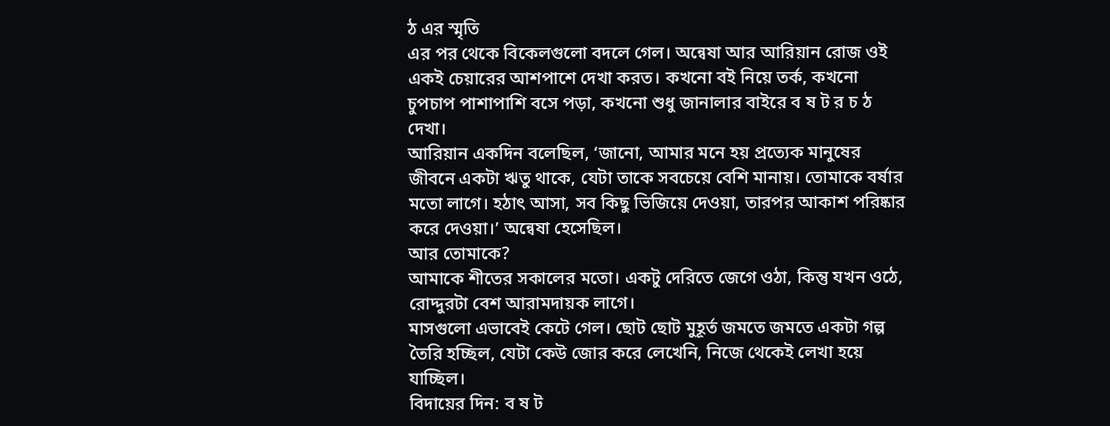ঠ এর স্মৃতি
এর পর থেকে বিকেলগুলো বদলে গেল। অন্বেষা আর আরিয়ান রোজ ওই একই চেয়ারের আশপাশে দেখা করত। কখনো বই নিয়ে তর্ক, কখনো চুপচাপ পাশাপাশি বসে পড়া, কখনো শুধু জানালার বাইরে ব ষ ট র চ ঠ দেখা।
আরিয়ান একদিন বলেছিল, ‘জানো, আমার মনে হয় প্রত্যেক মানুষের জীবনে একটা ঋতু থাকে, যেটা তাকে সবচেয়ে বেশি মানায়। তোমাকে বর্ষার মতো লাগে। হঠাৎ আসা, সব কিছু ভিজিয়ে দেওয়া, তারপর আকাশ পরিষ্কার করে দেওয়া।’ অন্বেষা হেসেছিল।
আর তোমাকে?
আমাকে শীতের সকালের মতো। একটু দেরিতে জেগে ওঠা, কিন্তু যখন ওঠে, রোদ্দুরটা বেশ আরামদায়ক লাগে।
মাসগুলো এভাবেই কেটে গেল। ছোট ছোট মুহূর্ত জমতে জমতে একটা গল্প তৈরি হচ্ছিল, যেটা কেউ জোর করে লেখেনি, নিজে থেকেই লেখা হয়ে যাচ্ছিল।
বিদায়ের দিন: ব ষ ট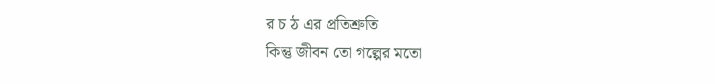র চ ঠ এর প্রতিশ্রুতি
কিন্তু জীবন তো গল্পের মতো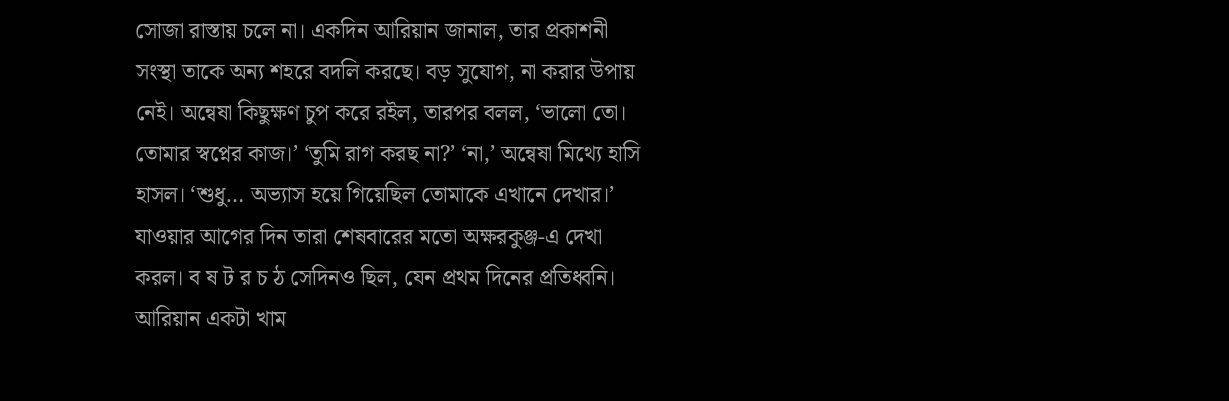সোজা রাস্তায় চলে না। একদিন আরিয়ান জানাল, তার প্রকাশনী সংস্থা তাকে অন্য শহরে বদলি করছে। বড় সুযোগ, না করার উপায় নেই। অন্বেষা কিছুক্ষণ চুপ করে রইল, তারপর বলল, ‘ভালো তো। তোমার স্বপ্নের কাজ।’ ‘তুমি রাগ করছ না?’ ‘না,’ অন্বেষা মিথ্যে হাসি হাসল। ‘শুধু… অভ্যাস হয়ে গিয়েছিল তোমাকে এখানে দেখার।’ যাওয়ার আগের দিন তারা শেষবারের মতো অক্ষরকুঞ্জ-এ দেখা করল। ব ষ ট র চ ঠ সেদিনও ছিল, যেন প্রথম দিনের প্রতিধ্বনি। আরিয়ান একটা খাম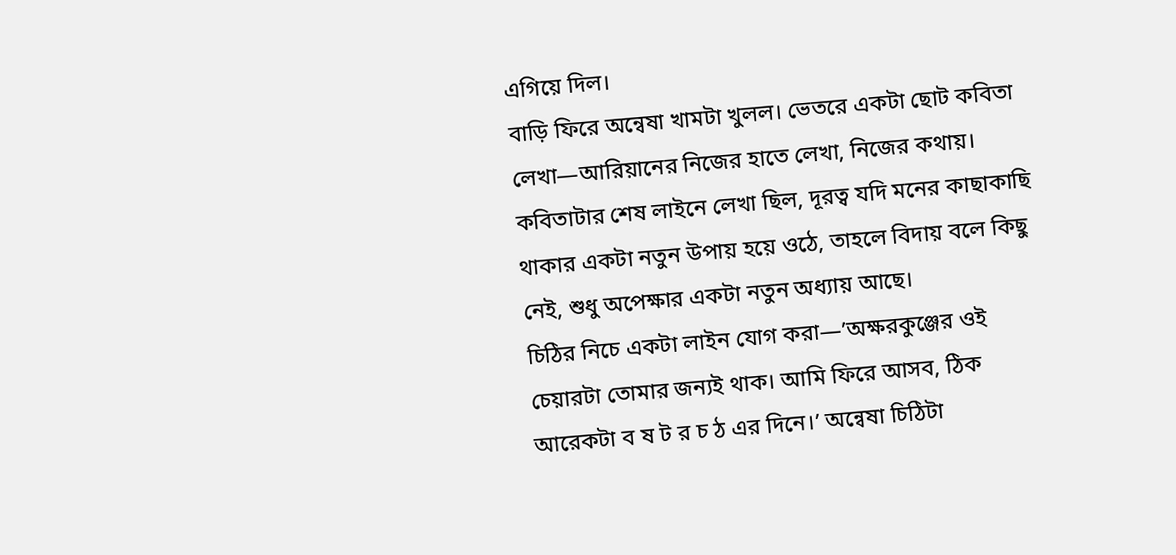এগিয়ে দিল।
বাড়ি ফিরে অন্বেষা খামটা খুলল। ভেতরে একটা ছোট কবিতা লেখা—আরিয়ানের নিজের হাতে লেখা, নিজের কথায়। কবিতাটার শেষ লাইনে লেখা ছিল, দূরত্ব যদি মনের কাছাকাছি থাকার একটা নতুন উপায় হয়ে ওঠে, তাহলে বিদায় বলে কিছু নেই, শুধু অপেক্ষার একটা নতুন অধ্যায় আছে।
চিঠির নিচে একটা লাইন যোগ করা—’অক্ষরকুঞ্জের ওই চেয়ারটা তোমার জন্যই থাক। আমি ফিরে আসব, ঠিক আরেকটা ব ষ ট র চ ঠ এর দিনে।’ অন্বেষা চিঠিটা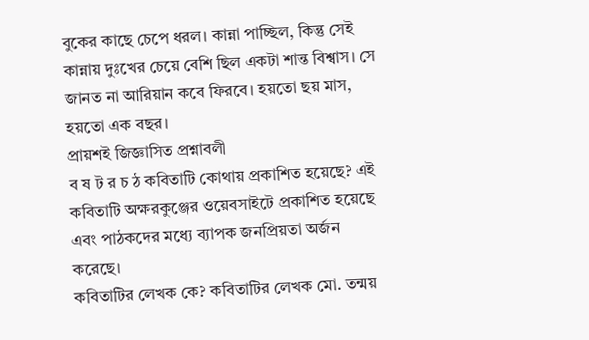বুকের কাছে চেপে ধরল। কান্না পাচ্ছিল, কিন্তু সেই কান্নায় দুঃখের চেয়ে বেশি ছিল একটা শান্ত বিশ্বাস। সে জানত না আরিয়ান কবে ফিরবে। হয়তো ছয় মাস, হয়তো এক বছর।
প্রায়শই জিজ্ঞাসিত প্রশ্নাবলী
ব ষ ট র চ ঠ কবিতাটি কোথায় প্রকাশিত হয়েছে? এই কবিতাটি অক্ষরকুঞ্জের ওয়েবসাইটে প্রকাশিত হয়েছে এবং পাঠকদের মধ্যে ব্যাপক জনপ্রিয়তা অর্জন করেছে।
কবিতাটির লেখক কে? কবিতাটির লেখক মো. তন্ময়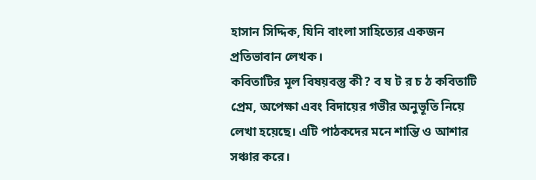হাসান সিদ্দিক, যিনি বাংলা সাহিত্যের একজন প্রতিভাবান লেখক।
কবিতাটির মূল বিষয়বস্তু কী? ব ষ ট র চ ঠ কবিতাটি প্রেম, অপেক্ষা এবং বিদায়ের গভীর অনুভূতি নিয়ে লেখা হয়েছে। এটি পাঠকদের মনে শান্তি ও আশার সঞ্চার করে।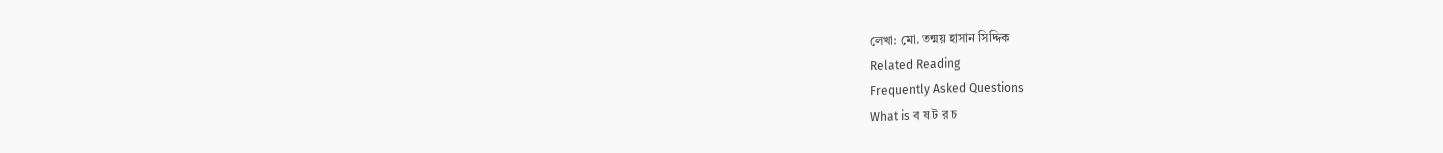লেখা: মো. তন্ময় হাসান সিদ্দিক
Related Reading
Frequently Asked Questions
What is ব ষ ট র চ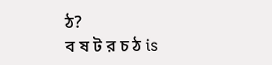ঠ?
ব ষ ট র চ ঠ is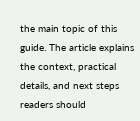the main topic of this guide. The article explains the context, practical details, and next steps readers should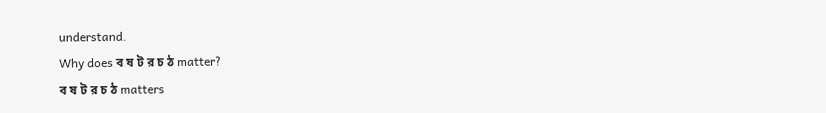understand.
Why does ব ষ ট র চ ঠ matter?
ব ষ ট র চ ঠ matters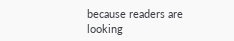because readers are looking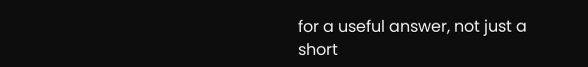for a useful answer, not just a short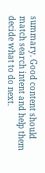summary. Good content should match search intent and help them decide what to do next.